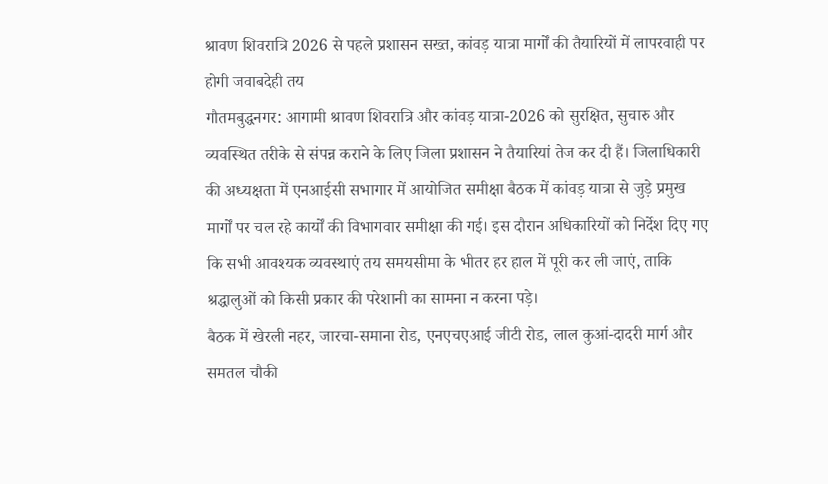श्रावण शिवरात्रि 2026 से पहले प्रशासन सख्त, कांवड़ यात्रा मार्गों की तैयारियों में लापरवाही पर होगी जवाबदेही तय
गौतमबुद्धनगर: आगामी श्रावण शिवरात्रि और कांवड़ यात्रा-2026 को सुरक्षित, सुचारु और व्यवस्थित तरीके से संपन्न कराने के लिए जिला प्रशासन ने तैयारियां तेज कर दी हैं। जिलाधिकारी की अध्यक्षता में एनआईसी सभागार में आयोजित समीक्षा बैठक में कांवड़ यात्रा से जुड़े प्रमुख मार्गों पर चल रहे कार्यों की विभागवार समीक्षा की गई। इस दौरान अधिकारियों को निर्देश दिए गए कि सभी आवश्यक व्यवस्थाएं तय समयसीमा के भीतर हर हाल में पूरी कर ली जाएं, ताकि श्रद्धालुओं को किसी प्रकार की परेशानी का सामना न करना पड़े।
बैठक में खेरली नहर, जारचा-समाना रोड, एनएचएआई जीटी रोड, लाल कुआं-दादरी मार्ग और समतल चौकी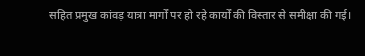सहित प्रमुख कांवड़ यात्रा मार्गों पर हो रहे कार्यों की विस्तार से समीक्षा की गई।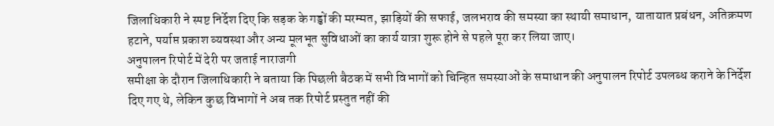जिलाधिकारी ने स्पष्ट निर्देश दिए कि सड़क के गड्ढों की मरम्मत, झाड़ियों की सफाई, जलभराव की समस्या का स्थायी समाधान, यातायात प्रबंधन, अतिक्रमण हटाने, पर्याप्त प्रकाश व्यवस्था और अन्य मूलभूत सुविधाओं का कार्य यात्रा शुरू होने से पहले पूरा कर लिया जाए।
अनुपालन रिपोर्ट में देरी पर जताई नाराजगी
समीक्षा के दौरान जिलाधिकारी ने बताया कि पिछली बैठक में सभी विभागों को चिन्हित समस्याओं के समाधान की अनुपालन रिपोर्ट उपलब्ध कराने के निर्देश दिए गए थे, लेकिन कुछ विभागों ने अब तक रिपोर्ट प्रस्तुत नहीं की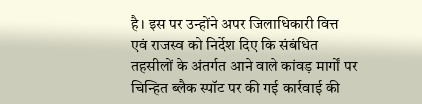है। इस पर उन्होंने अपर जिलाधिकारी वित्त एवं राजस्व को निर्देश दिए कि संबंधित तहसीलों के अंतर्गत आने वाले कांवड़ मार्गों पर चिन्हित ब्लैक स्पॉट पर की गई कार्रवाई की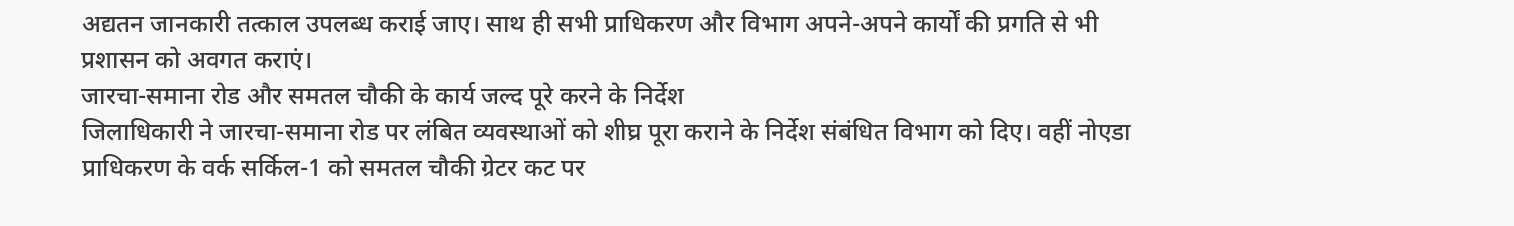अद्यतन जानकारी तत्काल उपलब्ध कराई जाए। साथ ही सभी प्राधिकरण और विभाग अपने-अपने कार्यों की प्रगति से भी प्रशासन को अवगत कराएं।
जारचा-समाना रोड और समतल चौकी के कार्य जल्द पूरे करने के निर्देश
जिलाधिकारी ने जारचा-समाना रोड पर लंबित व्यवस्थाओं को शीघ्र पूरा कराने के निर्देश संबंधित विभाग को दिए। वहीं नोएडा प्राधिकरण के वर्क सर्किल-1 को समतल चौकी ग्रेटर कट पर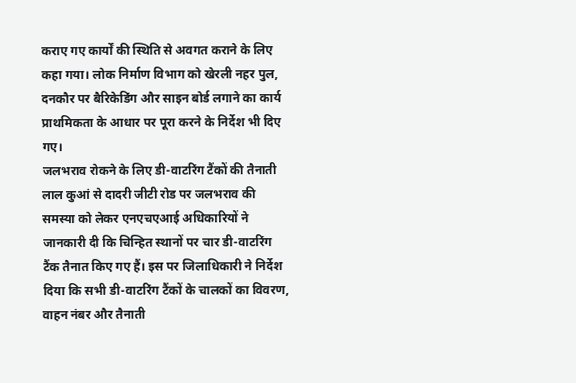कराए गए कार्यों की स्थिति से अवगत कराने के लिए कहा गया। लोक निर्माण विभाग को खेरली नहर पुल, दनकौर पर बैरिकेडिंग और साइन बोर्ड लगाने का कार्य प्राथमिकता के आधार पर पूरा करने के निर्देश भी दिए गए।
जलभराव रोकने के लिए डी-वाटरिंग टैंकों की तैनाती
लाल कुआं से दादरी जीटी रोड पर जलभराव की समस्या को लेकर एनएचएआई अधिकारियों ने जानकारी दी कि चिन्हित स्थानों पर चार डी-वाटरिंग टैंक तैनात किए गए हैं। इस पर जिलाधिकारी ने निर्देश दिया कि सभी डी-वाटरिंग टैंकों के चालकों का विवरण, वाहन नंबर और तैनाती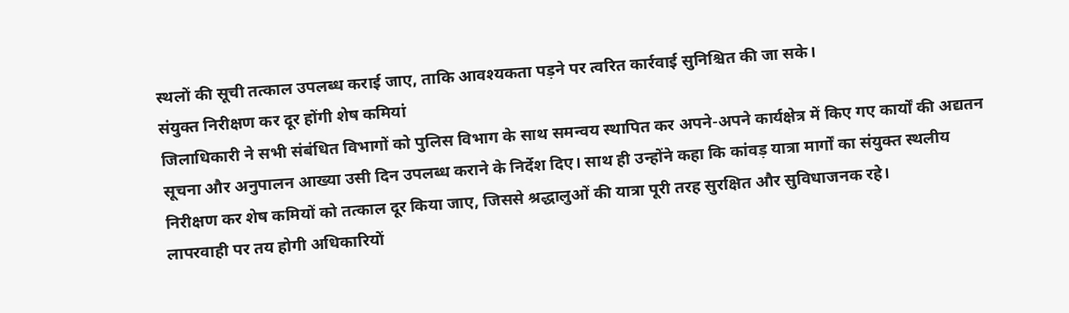स्थलों की सूची तत्काल उपलब्ध कराई जाए, ताकि आवश्यकता पड़ने पर त्वरित कार्रवाई सुनिश्चित की जा सके।
संयुक्त निरीक्षण कर दूर होंगी शेष कमियां
जिलाधिकारी ने सभी संबंधित विभागों को पुलिस विभाग के साथ समन्वय स्थापित कर अपने-अपने कार्यक्षेत्र में किए गए कार्यों की अद्यतन सूचना और अनुपालन आख्या उसी दिन उपलब्ध कराने के निर्देश दिए। साथ ही उन्होंने कहा कि कांवड़ यात्रा मार्गों का संयुक्त स्थलीय निरीक्षण कर शेष कमियों को तत्काल दूर किया जाए, जिससे श्रद्धालुओं की यात्रा पूरी तरह सुरक्षित और सुविधाजनक रहे।
लापरवाही पर तय होगी अधिकारियों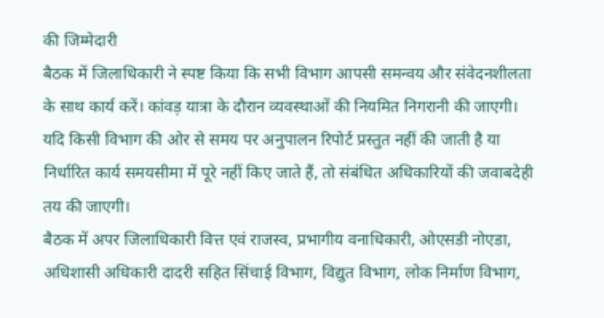की जिम्मेदारी
बैठक में जिलाधिकारी ने स्पष्ट किया कि सभी विभाग आपसी समन्वय और संवेदनशीलता के साथ कार्य करें। कांवड़ यात्रा के दौरान व्यवस्थाओं की नियमित निगरानी की जाएगी। यदि किसी विभाग की ओर से समय पर अनुपालन रिपोर्ट प्रस्तुत नहीं की जाती है या निर्धारित कार्य समयसीमा में पूरे नहीं किए जाते हैं, तो संबंधित अधिकारियों की जवाबदेही तय की जाएगी।
बैठक में अपर जिलाधिकारी वित्त एवं राजस्व, प्रभागीय वनाधिकारी, ओएसडी नोएडा, अधिशासी अधिकारी दादरी सहित सिंचाई विभाग, विद्युत विभाग, लोक निर्माण विभाग,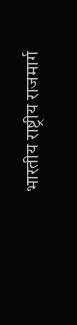भारतीय राष्ट्रीय राजमार्ग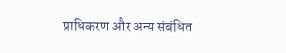प्राधिकरण और अन्य संबंधित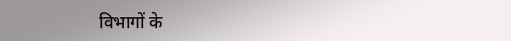विभागों के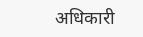अधिकारी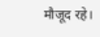मौजूद रहे।